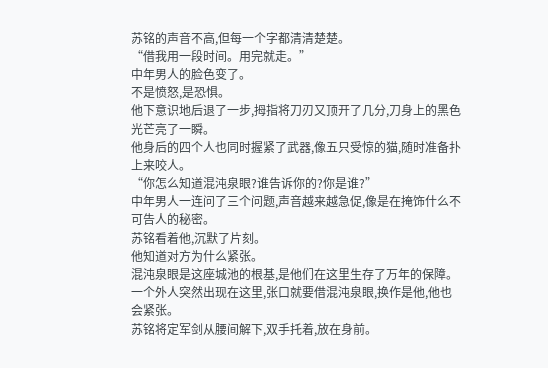苏铭的声音不高,但每一个字都清清楚楚。
“借我用一段时间。用完就走。”
中年男人的脸色变了。
不是愤怒,是恐惧。
他下意识地后退了一步,拇指将刀刃又顶开了几分,刀身上的黑色光芒亮了一瞬。
他身后的四个人也同时握紧了武器,像五只受惊的猫,随时准备扑上来咬人。
“你怎么知道混沌泉眼?谁告诉你的?你是谁?”
中年男人一连问了三个问题,声音越来越急促,像是在掩饰什么不可告人的秘密。
苏铭看着他,沉默了片刻。
他知道对方为什么紧张。
混沌泉眼是这座城池的根基,是他们在这里生存了万年的保障。
一个外人突然出现在这里,张口就要借混沌泉眼,换作是他,他也会紧张。
苏铭将定军剑从腰间解下,双手托着,放在身前。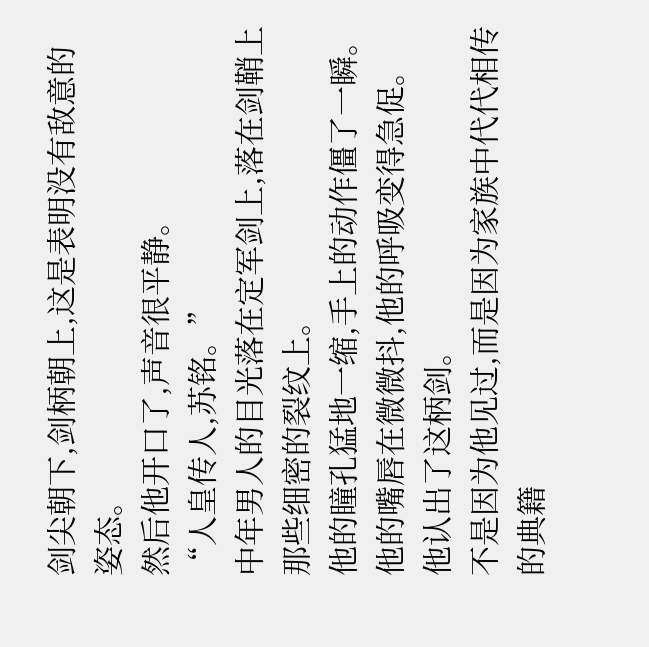剑尖朝下,剑柄朝上,这是表明没有敌意的姿态。
然后他开口了,声音很平静。
“人皇传人,苏铭。”
中年男人的目光落在定军剑上,落在剑鞘上那些细密的裂纹上。
他的瞳孔猛地一缩,手上的动作僵了一瞬。
他的嘴唇在微微抖,他的呼吸变得急促。
他认出了这柄剑。
不是因为他见过,而是因为家族中代代相传的典籍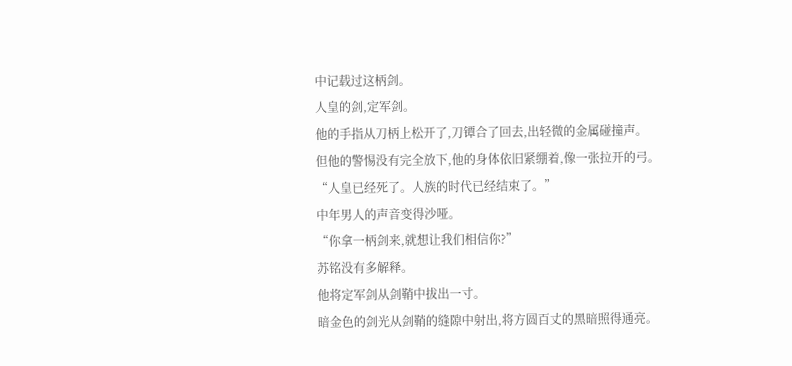中记载过这柄剑。
人皇的剑,定军剑。
他的手指从刀柄上松开了,刀镡合了回去,出轻微的金属碰撞声。
但他的警惕没有完全放下,他的身体依旧紧绷着,像一张拉开的弓。
“人皇已经死了。人族的时代已经结束了。”
中年男人的声音变得沙哑。
“你拿一柄剑来,就想让我们相信你?”
苏铭没有多解释。
他将定军剑从剑鞘中拔出一寸。
暗金色的剑光从剑鞘的缝隙中射出,将方圆百丈的黑暗照得通亮。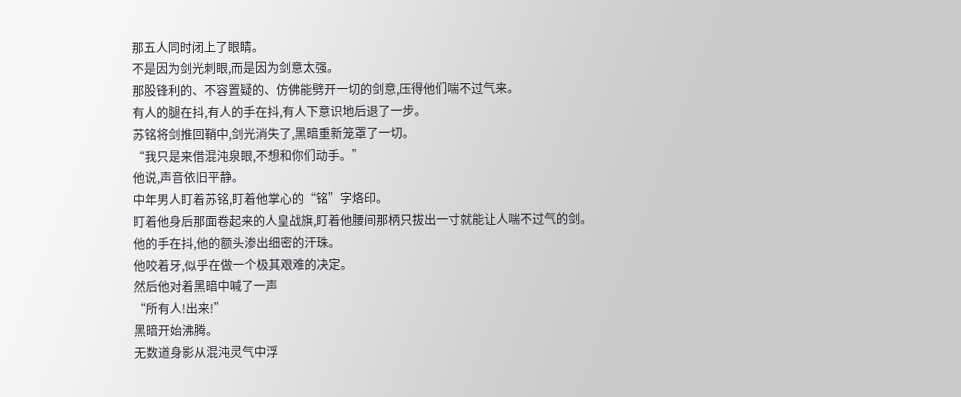那五人同时闭上了眼睛。
不是因为剑光刺眼,而是因为剑意太强。
那股锋利的、不容置疑的、仿佛能劈开一切的剑意,压得他们喘不过气来。
有人的腿在抖,有人的手在抖,有人下意识地后退了一步。
苏铭将剑推回鞘中,剑光消失了,黑暗重新笼罩了一切。
“我只是来借混沌泉眼,不想和你们动手。”
他说,声音依旧平静。
中年男人盯着苏铭,盯着他掌心的“铭”字烙印。
盯着他身后那面卷起来的人皇战旗,盯着他腰间那柄只拔出一寸就能让人喘不过气的剑。
他的手在抖,他的额头渗出细密的汗珠。
他咬着牙,似乎在做一个极其艰难的决定。
然后他对着黑暗中喊了一声
“所有人!出来!”
黑暗开始沸腾。
无数道身影从混沌灵气中浮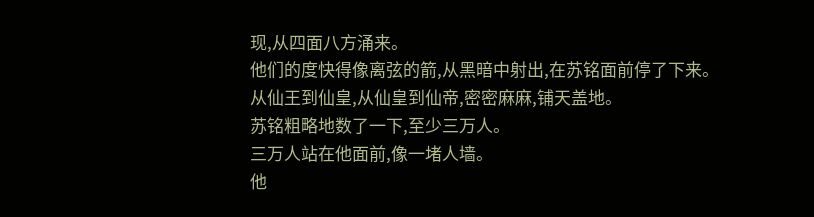现,从四面八方涌来。
他们的度快得像离弦的箭,从黑暗中射出,在苏铭面前停了下来。
从仙王到仙皇,从仙皇到仙帝,密密麻麻,铺天盖地。
苏铭粗略地数了一下,至少三万人。
三万人站在他面前,像一堵人墙。
他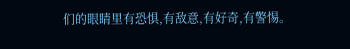们的眼睛里有恐惧,有敌意,有好奇,有警惕。